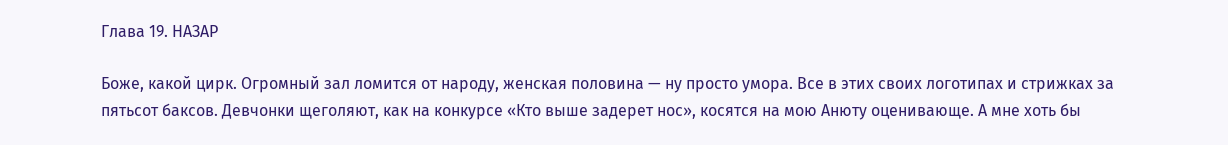Глава 19. НАЗАР

Боже, какой цирк. Огромный зал ломится от народу, женская половина — ну просто умора. Все в этих своих логотипах и стрижках за пятьсот баксов. Девчонки щеголяют, как на конкурсе «Кто выше задерет нос», косятся на мою Анюту оценивающе. А мне хоть бы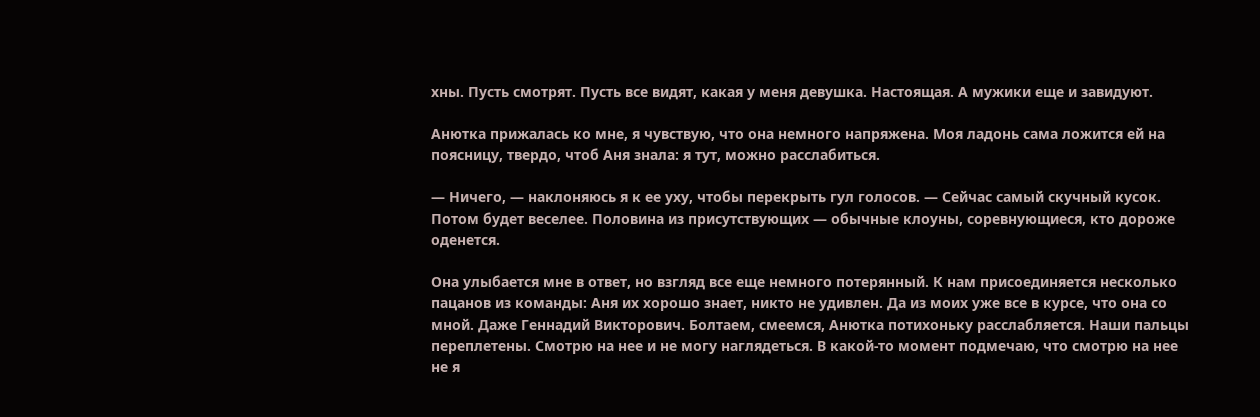хны. Пусть смотрят. Пусть все видят, какая у меня девушка. Настоящая. А мужики еще и завидуют.

Анютка прижалась ко мне, я чувствую, что она немного напряжена. Моя ладонь сама ложится ей на поясницу, твердо, чтоб Аня знала: я тут, можно расслабиться.

— Ничего, — наклоняюсь я к ее уху, чтобы перекрыть гул голосов. — Сейчас самый скучный кусок. Потом будет веселее. Половина из присутствующих — обычные клоуны, соревнующиеся, кто дороже оденется.

Она улыбается мне в ответ, но взгляд все еще немного потерянный. К нам присоединяется несколько пацанов из команды: Аня их хорошо знает, никто не удивлен. Да из моих уже все в курсе, что она со мной. Даже Геннадий Викторович. Болтаем, смеемся, Анютка потихоньку расслабляется. Наши пальцы переплетены. Смотрю на нее и не могу наглядеться. В какой-то момент подмечаю, что смотрю на нее не я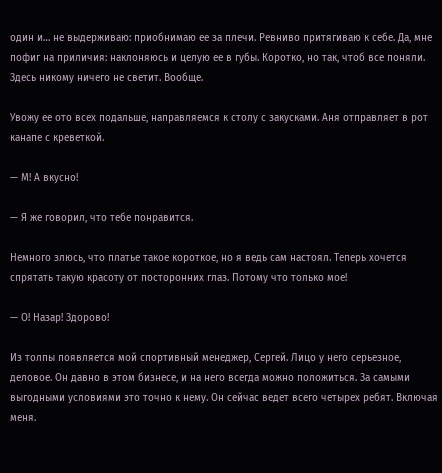один и… не выдерживаю: приобнимаю ее за плечи. Ревниво притягиваю к себе. Да, мне пофиг на приличия: наклоняюсь и целую ее в губы. Коротко, но так, чтоб все поняли. Здесь никому ничего не светит. Вообще.

Увожу ее ото всех подальше, направляемся к столу с закусками. Аня отправляет в рот канапе с креветкой.

— М! А вкусно!

— Я же говорил, что тебе понравится.

Немного злюсь, что платье такое короткое, но я ведь сам настоял. Теперь хочется спрятать такую красоту от посторонних глаз. Потому что только мое!

— О! Назар! Здорово!

Из толпы появляется мой спортивный менеджер, Сергей. Лицо у него серьезное, деловое. Он давно в этом бизнесе, и на него всегда можно положиться. За самыми выгодными условиями это точно к нему. Он сейчас ведет всего четырех ребят. Включая меня.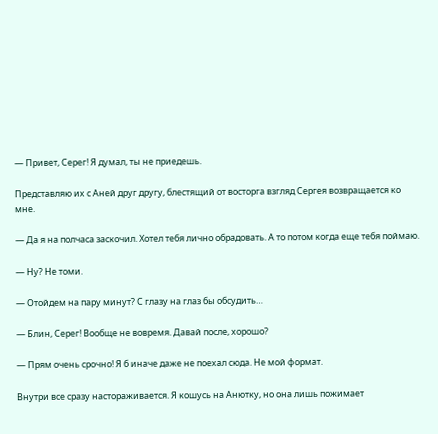— Привет, Серег! Я думал, ты не приедешь.

Представляю их с Аней друг другу, блестящий от восторга взгляд Сергея возвращается ко мне.

— Да я на полчаса заскочил. Хотел тебя лично обрадовать. А то потом когда еще тебя поймаю.

— Ну? Не томи.

— Отойдем на пару минут? С глазу на глаз бы обсудить…

— Блин, Серег! Вообще не вовремя. Давай после, хорошо?

— Прям очень срочно! Я б иначе даже не поехал сюда. Не мой формат.

Внутри все сразу настораживается. Я кошусь на Анютку, но она лишь пожимает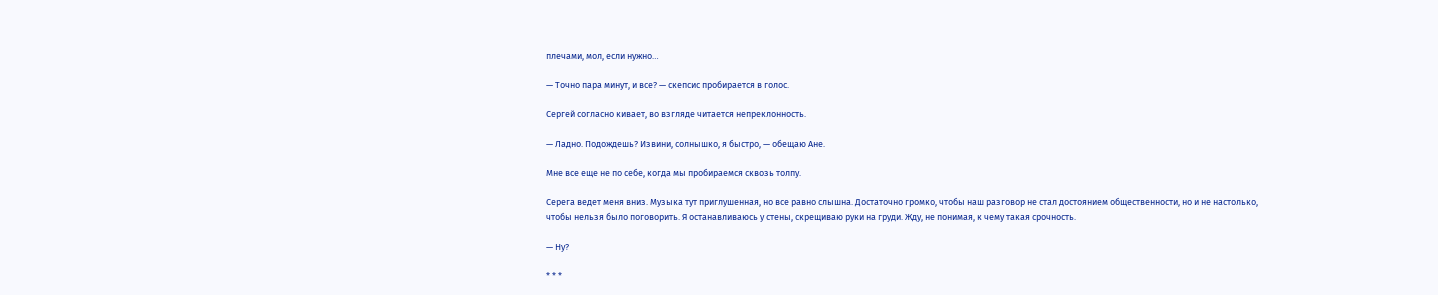плечами, мол, если нужно…

— Точно пара минут, и все? — скепсис пробирается в голос.

Сергей согласно кивает, во взгляде читается непреклонность.

— Ладно. Подождешь? Извини, солнышко, я быстро, — обещаю Ане.

Мне все еще не по себе, когда мы пробираемся сквозь толпу.

Серега ведет меня вниз. Музыка тут приглушенная, но все равно слышна. Достаточно громко, чтобы наш разговор не стал достоянием общественности, но и не настолько, чтобы нельзя было поговорить. Я останавливаюсь у стены, скрещиваю руки на груди. Жду, не понимая, к чему такая срочность.

— Ну?

* * *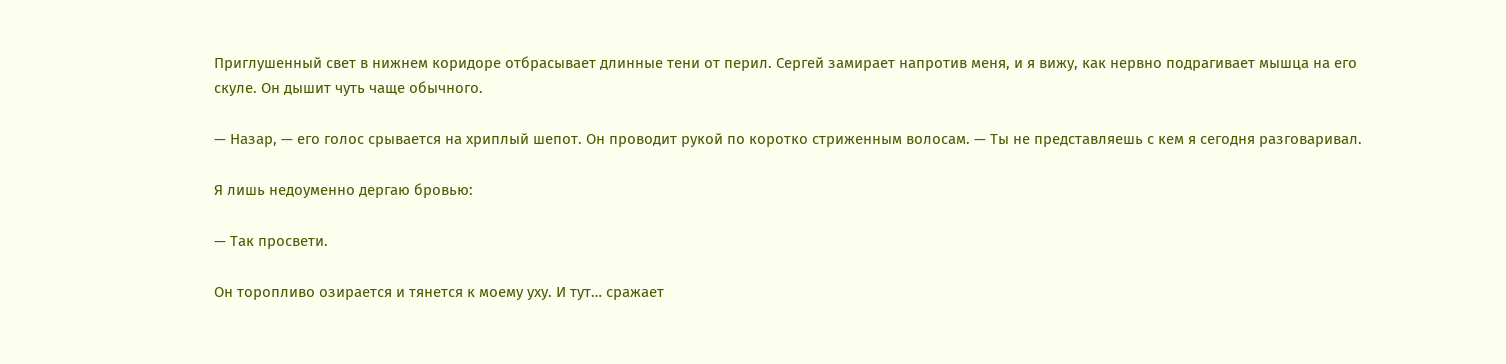Приглушенный свет в нижнем коридоре отбрасывает длинные тени от перил. Сергей замирает напротив меня, и я вижу, как нервно подрагивает мышца на его скуле. Он дышит чуть чаще обычного.

— Назар, — его голос срывается на хриплый шепот. Он проводит рукой по коротко стриженным волосам. — Ты не представляешь с кем я сегодня разговаривал.

Я лишь недоуменно дергаю бровью:

— Так просвети.

Он торопливо озирается и тянется к моему уху. И тут… сражает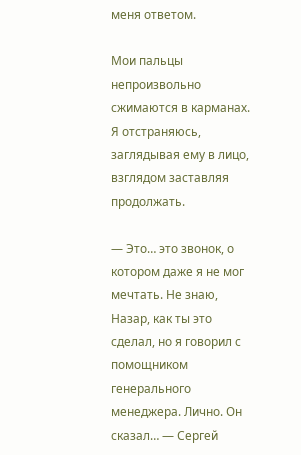меня ответом.

Мои пальцы непроизвольно сжимаются в карманах. Я отстраняюсь, заглядывая ему в лицо, взглядом заставляя продолжать.

— Это… это звонок, о котором даже я не мог мечтать. Не знаю, Назар, как ты это сделал, но я говорил с помощником генерального менеджера. Лично. Он сказал… — Сергей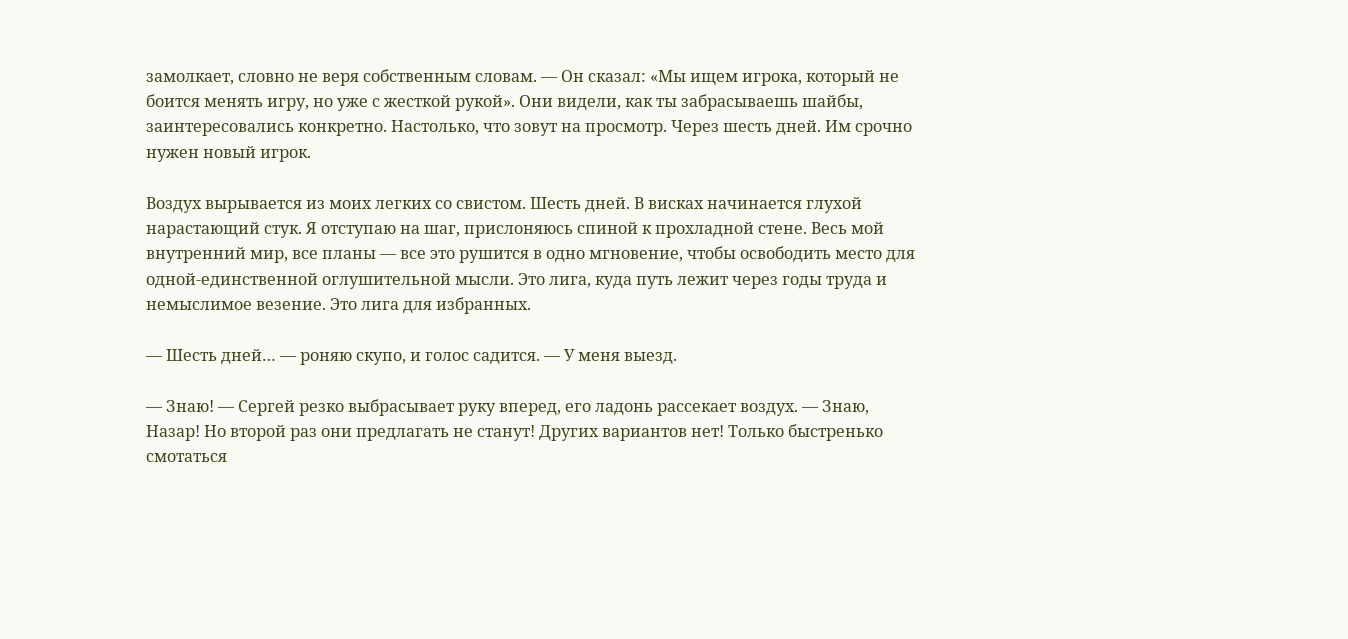замолкает, словно не веря собственным словам. — Он сказал: «Мы ищем игрока, который не боится менять игру, но уже с жесткой рукой». Они видели, как ты забрасываешь шайбы, заинтересовались конкретно. Настолько, что зовут на просмотр. Через шесть дней. Им срочно нужен новый игрок.

Воздух вырывается из моих легких со свистом. Шесть дней. В висках начинается глухой нарастающий стук. Я отступаю на шаг, прислоняюсь спиной к прохладной стене. Весь мой внутренний мир, все планы — все это рушится в одно мгновение, чтобы освободить место для одной-единственной оглушительной мысли. Это лига, куда путь лежит через годы труда и немыслимое везение. Это лига для избранных.

— Шесть дней… — роняю скупо, и голос садится. — У меня выезд.

— Знаю! — Сергей резко выбрасывает руку вперед, его ладонь рассекает воздух. — Знаю, Назар! Но второй раз они предлагать не станут! Других вариантов нет! Только быстренько смотаться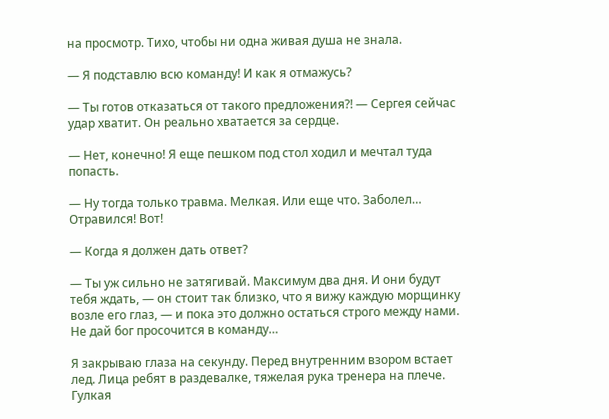на просмотр. Тихо, чтобы ни одна живая душа не знала.

— Я подставлю всю команду! И как я отмажусь?

— Ты готов отказаться от такого предложения⁈ — Сергея сейчас удар хватит. Он реально хватается за сердце.

— Нет, конечно! Я еще пешком под стол ходил и мечтал туда попасть.

— Ну тогда только травма. Мелкая. Или еще что. Заболел… Отравился! Вот!

— Когда я должен дать ответ?

— Ты уж сильно не затягивай. Максимум два дня. И они будут тебя ждать, — он стоит так близко, что я вижу каждую морщинку возле его глаз, — и пока это должно остаться строго между нами. Не дай бог просочится в команду…

Я закрываю глаза на секунду. Перед внутренним взором встает лед. Лица ребят в раздевалке, тяжелая рука тренера на плече. Гулкая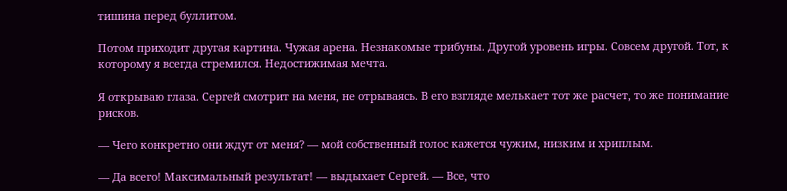тишина перед буллитом.

Потом приходит другая картина. Чужая арена. Незнакомые трибуны. Другой уровень игры. Совсем другой. Тот, к которому я всегда стремился. Недостижимая мечта.

Я открываю глаза. Сергей смотрит на меня, не отрываясь. В его взгляде мелькает тот же расчет, то же понимание рисков.

— Чего конкретно они ждут от меня? — мой собственный голос кажется чужим, низким и хриплым.

— Да всего! Максимальный результат! — выдыхает Сергей. — Все, что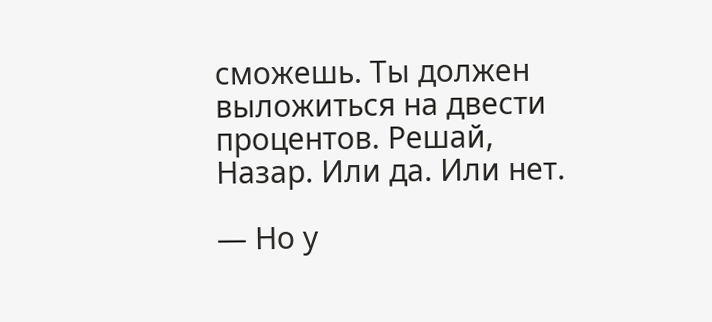сможешь. Ты должен выложиться на двести процентов. Решай, Назар. Или да. Или нет.

— Но у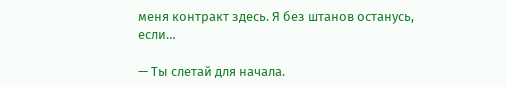меня контракт здесь. Я без штанов останусь, если…

— Ты слетай для начала.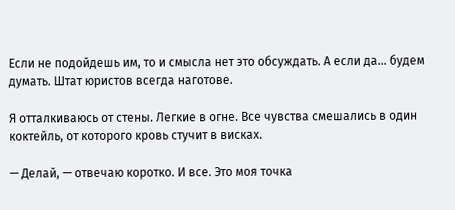Если не подойдешь им, то и смысла нет это обсуждать. А если да… будем думать. Штат юристов всегда наготове.

Я отталкиваюсь от стены. Легкие в огне. Все чувства смешались в один коктейль, от которого кровь стучит в висках.

— Делай, — отвечаю коротко. И все. Это моя точка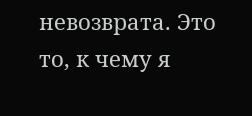невозврата. Это то, к чему я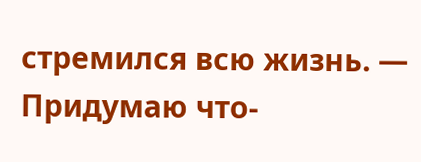стремился всю жизнь. — Придумаю что-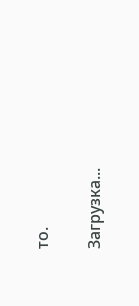то.

Загрузка...